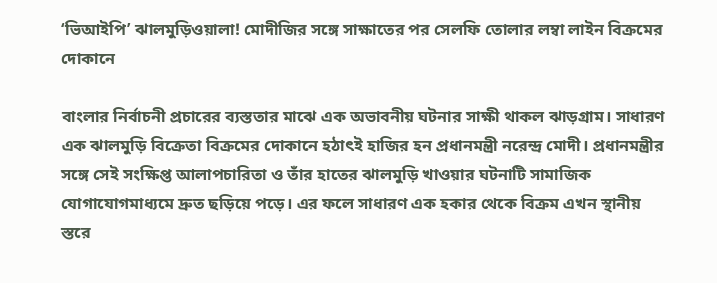‘ভিআইপি’ ঝালমুড়িওয়ালা! মোদীজির সঙ্গে সাক্ষাতের পর সেলফি তোলার লম্বা লাইন বিক্রমের দোকানে

বাংলার নির্বাচনী প্রচারের ব্যস্ততার মাঝে এক অভাবনীয় ঘটনার সাক্ষী থাকল ঝাড়গ্রাম। সাধারণ এক ঝালমুড়ি বিক্রেতা বিক্রমের দোকানে হঠাৎই হাজির হন প্রধানমন্ত্রী নরেন্দ্র মোদী। প্রধানমন্ত্রীর সঙ্গে সেই সংক্ষিপ্ত আলাপচারিতা ও তাঁর হাতের ঝালমুড়ি খাওয়ার ঘটনাটি সামাজিক যোগাযোগমাধ্যমে দ্রুত ছড়িয়ে পড়ে। এর ফলে সাধারণ এক হকার থেকে বিক্রম এখন স্থানীয় স্তরে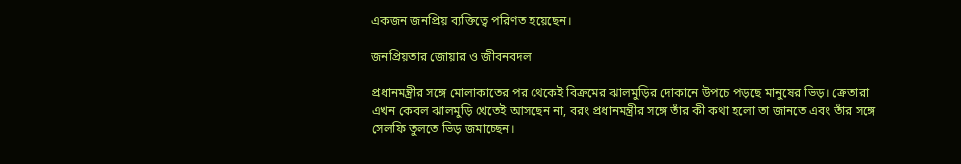একজন জনপ্রিয় ব্যক্তিত্বে পরিণত হয়েছেন।

জনপ্রিয়তার জোয়ার ও জীবনবদল

প্রধানমন্ত্রীর সঙ্গে মোলাকাতের পর থেকেই বিক্রমের ঝালমুড়ির দোকানে উপচে পড়ছে মানুষের ভিড়। ক্রেতারা এখন কেবল ঝালমুড়ি খেতেই আসছেন না, বরং প্রধানমন্ত্রীর সঙ্গে তাঁর কী কথা হলো তা জানতে এবং তাঁর সঙ্গে সেলফি তুলতে ভিড় জমাচ্ছেন।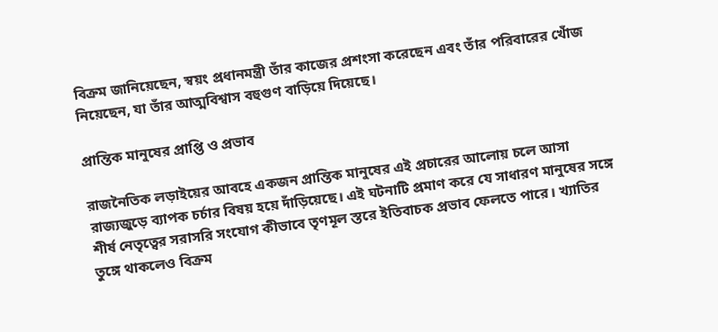বিক্রম জানিয়েছেন, স্বয়ং প্রধানমন্ত্রী তাঁর কাজের প্রশংসা করেছেন এবং তাঁর পরিবারের খোঁজ নিয়েছেন, যা তাঁর আত্মবিশ্বাস বহুগুণ বাড়িয়ে দিয়েছে।

প্রান্তিক মানুষের প্রাপ্তি ও প্রভাব

রাজনৈতিক লড়াইয়ের আবহে একজন প্রান্তিক মানুষের এই প্রচারের আলোয় চলে আসা রাজ্যজুড়ে ব্যাপক চর্চার বিষয় হয়ে দাঁড়িয়েছে। এই ঘটনাটি প্রমাণ করে যে সাধারণ মানুষের সঙ্গে শীর্ষ নেতৃত্বের সরাসরি সংযোগ কীভাবে তৃণমূল স্তরে ইতিবাচক প্রভাব ফেলতে পারে। খ্যাতির তুঙ্গে থাকলেও বিক্রম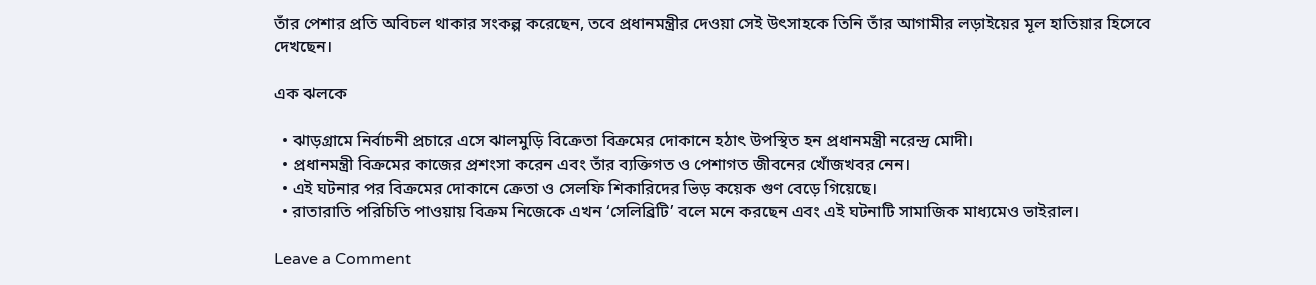তাঁর পেশার প্রতি অবিচল থাকার সংকল্প করেছেন, তবে প্রধানমন্ত্রীর দেওয়া সেই উৎসাহকে তিনি তাঁর আগামীর লড়াইয়ের মূল হাতিয়ার হিসেবে দেখছেন।

এক ঝলকে

  • ঝাড়গ্রামে নির্বাচনী প্রচারে এসে ঝালমুড়ি বিক্রেতা বিক্রমের দোকানে হঠাৎ উপস্থিত হন প্রধানমন্ত্রী নরেন্দ্র মোদী।
  • প্রধানমন্ত্রী বিক্রমের কাজের প্রশংসা করেন এবং তাঁর ব্যক্তিগত ও পেশাগত জীবনের খোঁজখবর নেন।
  • এই ঘটনার পর বিক্রমের দোকানে ক্রেতা ও সেলফি শিকারিদের ভিড় কয়েক গুণ বেড়ে গিয়েছে।
  • রাতারাতি পরিচিতি পাওয়ায় বিক্রম নিজেকে এখন ‘সেলিব্রিটি’ বলে মনে করছেন এবং এই ঘটনাটি সামাজিক মাধ্যমেও ভাইরাল।

Leave a Comment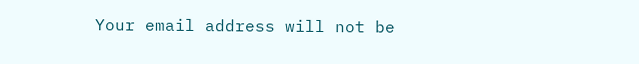Your email address will not be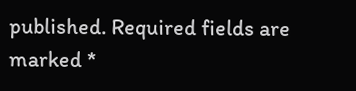published. Required fields are marked *